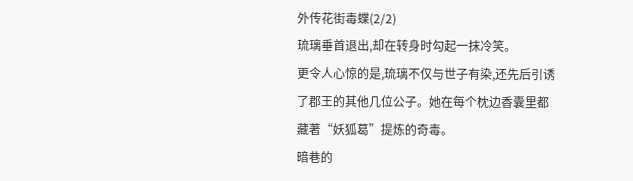外传花街毒蝶(2/2)
琉璃垂首退出,却在转身时勾起一抹冷笑。
更令人心惊的是,琉璃不仅与世子有染,还先后引诱了郡王的其他几位公子。她在每个枕边香囊里都藏著“妖狐葛”提炼的奇毒。
暗巷的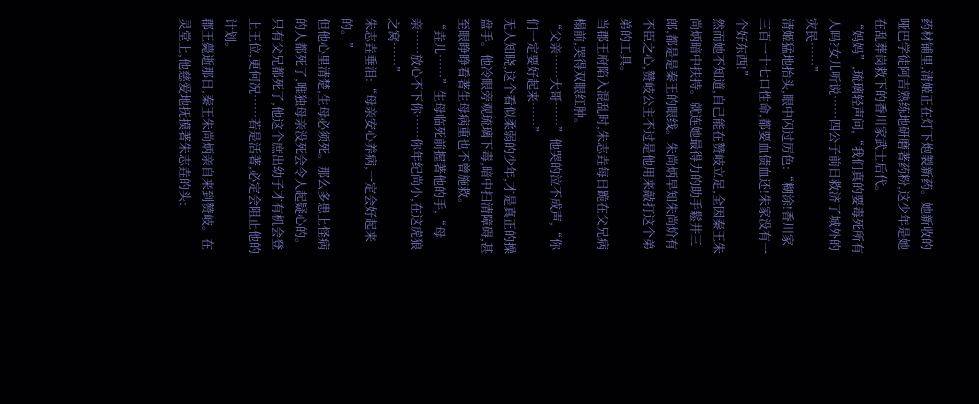药材铺里,清姬正在灯下炮製新药。她新收的哑巴学徒阿吉熟练地研磨著药粉,这少年是她在乱葬岗救下的香川家武士后代。
“妈妈”,琉璃轻声问,“我们真的要毒死所有人吗?女儿听说……四公子前日救济了城外的灾民……”
清姬猛地抬头,眼中闪过厉色:“糊涂!香川家三百一十七口性命,都要血债血还!朱家没有一个好东西!”
然而她不知道,自己能在赞岐立足,全因秦王朱尚炳暗中扶持。就连她最得力的助手鬆井三郎,都是是秦王的眼线。朱尚炳早知朱尚炌有不臣之心,赞岐公主不过是他用来敲打这个弟弟的工具。
当郡王府陷入混乱时,朱志垚每日跪在父兄病榻前,哭得双眼红肿。
“父亲……大哥……”他哭的泣不成声,“你们一定要好起来……”
无人知晓,这个看似柔弱的少年,才是真正的操盘手。他冷眼旁观琉璃下毒,暗中扫清障碍,甚至眼睁睁看著生母病重也不曾施救。
“垚儿……”生母临死前握著他的手,“母亲……放心不下你……你年纪尚小,在这虎狼之窝……”
朱志垚垂泪:“母亲安心养病,一定会好起来的。”
但他心里清楚,生母必须死。那么多患上怪病的人都死了,唯独母亲没死会令人起疑心的。只有父兄都死了,他这个庶出幼子才有机会登上王位,更何况……若是活著,必定会阻止他的计划。
郡王薨逝那日,秦王朱尚炳亲自来到赞岐。在灵堂上,他慈爱地抚摸著朱志垚的头: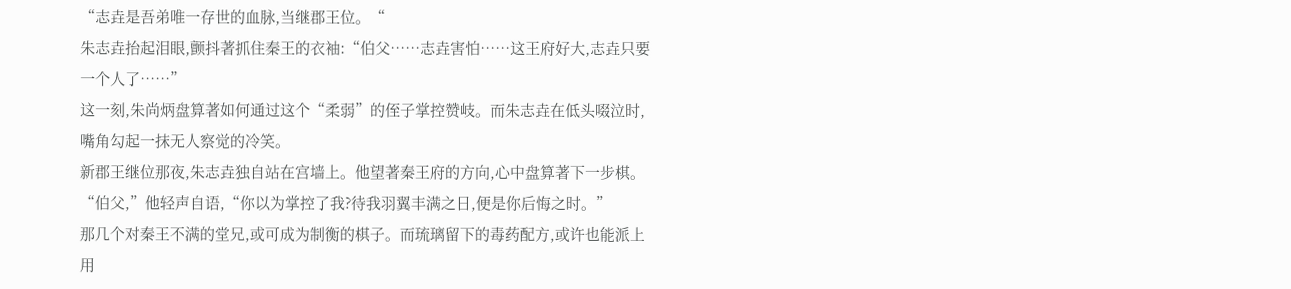“志垚是吾弟唯一存世的血脉,当继郡王位。“
朱志垚抬起泪眼,颤抖著抓住秦王的衣袖:“伯父……志垚害怕……这王府好大,志垚只要一个人了……”
这一刻,朱尚炳盘算著如何通过这个“柔弱”的侄子掌控赞岐。而朱志垚在低头啜泣时,嘴角勾起一抹无人察觉的冷笑。
新郡王继位那夜,朱志垚独自站在宫墙上。他望著秦王府的方向,心中盘算著下一步棋。
“伯父,”他轻声自语,“你以为掌控了我?待我羽翼丰满之日,便是你后悔之时。”
那几个对秦王不满的堂兄,或可成为制衡的棋子。而琉璃留下的毒药配方,或许也能派上用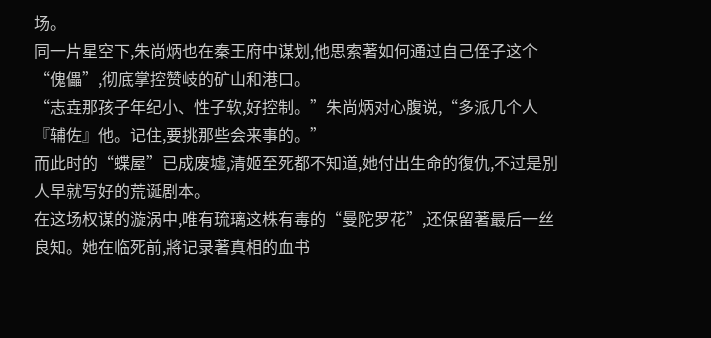场。
同一片星空下,朱尚炳也在秦王府中谋划,他思索著如何通过自己侄子这个“傀儡”,彻底掌控赞岐的矿山和港口。
“志垚那孩子年纪小、性子软,好控制。”朱尚炳对心腹说,“多派几个人『辅佐』他。记住,要挑那些会来事的。”
而此时的“蝶屋”已成废墟,清姬至死都不知道,她付出生命的復仇,不过是別人早就写好的荒诞剧本。
在这场权谋的漩涡中,唯有琉璃这株有毒的“曼陀罗花”,还保留著最后一丝良知。她在临死前,將记录著真相的血书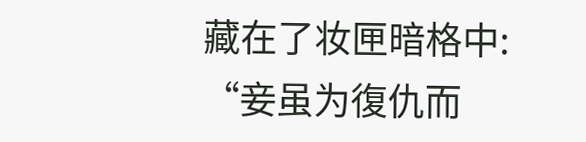藏在了妆匣暗格中:
“妾虽为復仇而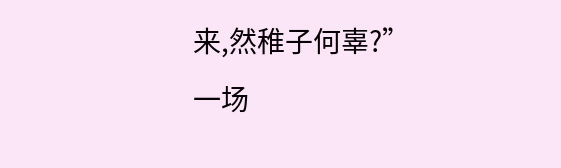来,然稚子何辜?”
一场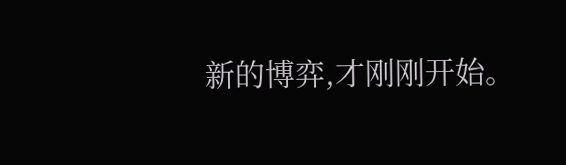新的博弈,才刚刚开始。